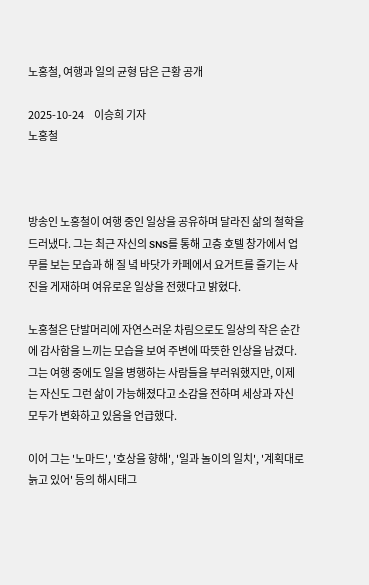노홍철, 여행과 일의 균형 담은 근황 공개

2025-10-24     이승희 기자
노홍철



방송인 노홍철이 여행 중인 일상을 공유하며 달라진 삶의 철학을 드러냈다. 그는 최근 자신의 SNS를 통해 고층 호텔 창가에서 업무를 보는 모습과 해 질 녘 바닷가 카페에서 요거트를 즐기는 사진을 게재하며 여유로운 일상을 전했다고 밝혔다.

노홍철은 단발머리에 자연스러운 차림으로도 일상의 작은 순간에 감사함을 느끼는 모습을 보여 주변에 따뜻한 인상을 남겼다. 그는 여행 중에도 일을 병행하는 사람들을 부러워했지만, 이제는 자신도 그런 삶이 가능해졌다고 소감을 전하며 세상과 자신 모두가 변화하고 있음을 언급했다.

이어 그는 '노마드', '호상을 향해', '일과 놀이의 일치', '계획대로 늙고 있어' 등의 해시태그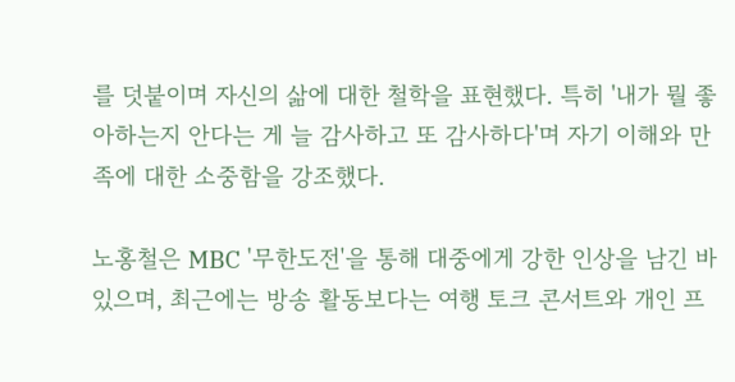를 덧붙이며 자신의 삶에 대한 철학을 표현했다. 특히 '내가 뭘 좋아하는지 안다는 게 늘 감사하고 또 감사하다'며 자기 이해와 만족에 대한 소중함을 강조했다.

노홍철은 MBC '무한도전'을 통해 대중에게 강한 인상을 남긴 바 있으며, 최근에는 방송 활동보다는 여행 토크 콘서트와 개인 프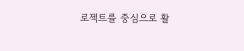로젝트를 중심으로 활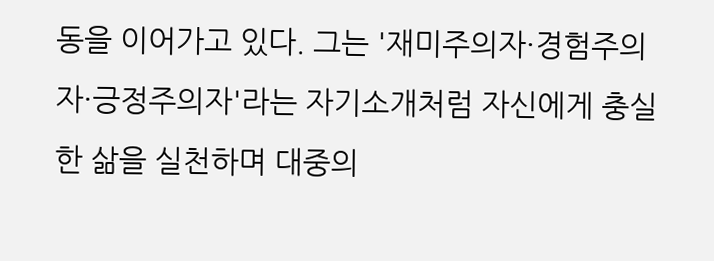동을 이어가고 있다. 그는 '재미주의자·경험주의자·긍정주의자'라는 자기소개처럼 자신에게 충실한 삶을 실천하며 대중의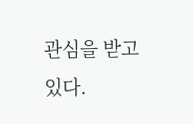관심을 받고 있다.